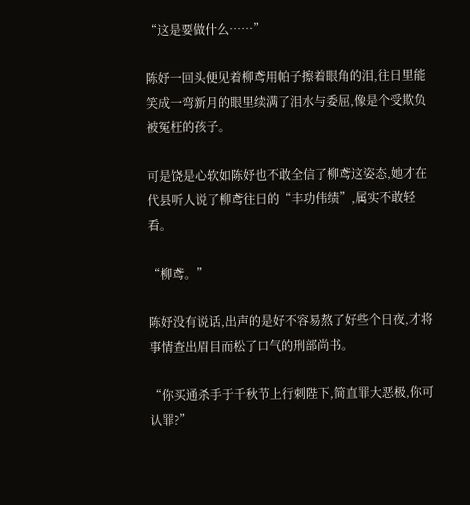“这是要做什么……”

陈妤一回头便见着柳鸢用帕子擦着眼角的泪,往日里能笑成一弯新月的眼里续满了泪水与委屈,像是个受欺负被冤枉的孩子。

可是饶是心软如陈妤也不敢全信了柳鸢这姿态,她才在代县听人说了柳鸢往日的“丰功伟绩”,属实不敢轻看。

“柳鸢。”

陈妤没有说话,出声的是好不容易熬了好些个日夜,才将事情查出眉目而松了口气的刑部尚书。

“你买通杀手于千秋节上行刺陛下,简直罪大恶极,你可认罪?”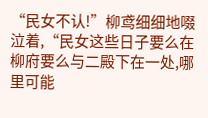“民女不认!”柳鸢细细地啜泣着,“民女这些日子要么在柳府要么与二殿下在一处,哪里可能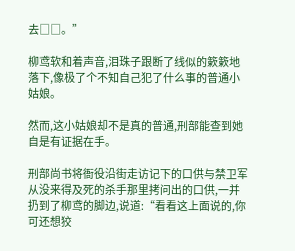去□□。”

柳鸢软和着声音,泪珠子跟断了线似的簌簌地落下,像极了个不知自己犯了什么事的普通小姑娘。

然而,这小姑娘却不是真的普通,刑部能查到她自是有证据在手。

刑部尚书将衙役沿街走访记下的口供与禁卫军从没来得及死的杀手那里拷问出的口供,一并扔到了柳鸢的脚边,说道:“看看这上面说的,你可还想狡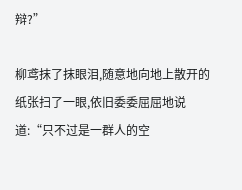辩?”

柳鸢抹了抹眼泪,随意地向地上散开的纸张扫了一眼,依旧委委屈屈地说道:“只不过是一群人的空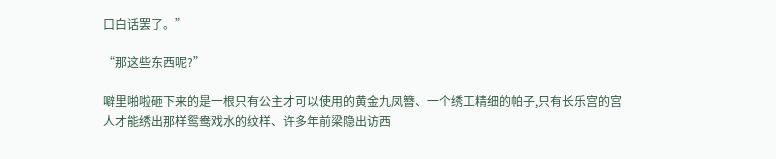口白话罢了。”

“那这些东西呢?”

噼里啪啦砸下来的是一根只有公主才可以使用的黄金九凤簪、一个绣工精细的帕子,只有长乐宫的宫人才能绣出那样鸳鸯戏水的纹样、许多年前梁隐出访西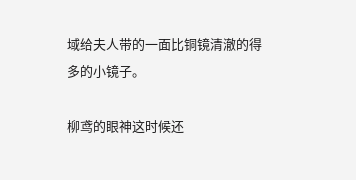域给夫人带的一面比铜镜清澈的得多的小镜子。

柳鸢的眼神这时候还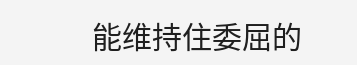能维持住委屈的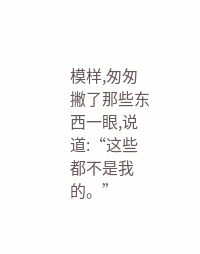模样,匆匆撇了那些东西一眼,说道:“这些都不是我的。”